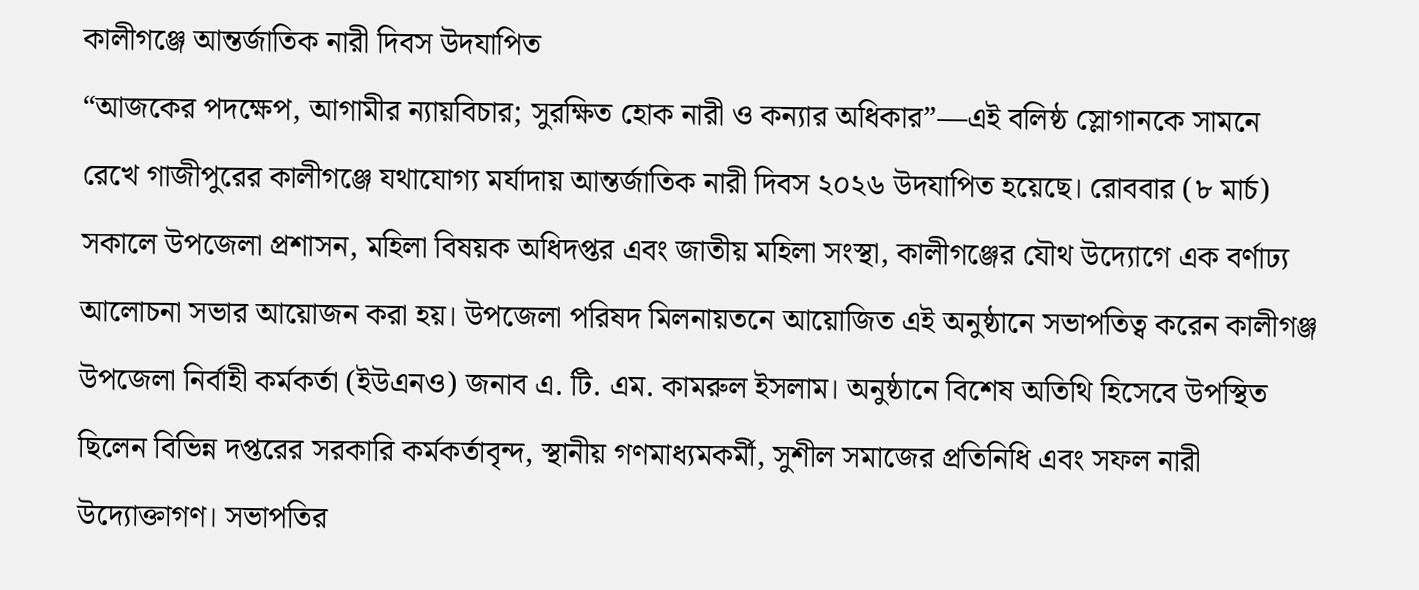কালীগঞ্জে আন্তর্জাতিক নারী দিবস উদযাপিত
“আজকের পদক্ষেপ, আগামীর ন্যায়বিচার; সুরক্ষিত হোক নারী ও কন্যার অধিকার”—এই বলিষ্ঠ স্লোগানকে সামনে রেখে গাজীপুরের কালীগঞ্জে যথাযোগ্য মর্যাদায় আন্তর্জাতিক নারী দিবস ২০২৬ উদযাপিত হয়েছে। রোববার (৮ মার্চ) সকালে উপজেলা প্রশাসন, মহিলা বিষয়ক অধিদপ্তর এবং জাতীয় মহিলা সংস্থা, কালীগঞ্জের যৌথ উদ্যোগে এক বর্ণাঢ্য আলোচনা সভার আয়োজন করা হয়। উপজেলা পরিষদ মিলনায়তনে আয়োজিত এই অনুষ্ঠানে সভাপতিত্ব করেন কালীগঞ্জ উপজেলা নির্বাহী কর্মকর্তা (ইউএনও) জনাব এ. টি. এম. কামরুল ইসলাম। অনুষ্ঠানে বিশেষ অতিথি হিসেবে উপস্থিত ছিলেন বিভিন্ন দপ্তরের সরকারি কর্মকর্তাবৃন্দ, স্থানীয় গণমাধ্যমকর্মী, সুশীল সমাজের প্রতিনিধি এবং সফল নারী উদ্যোক্তাগণ। সভাপতির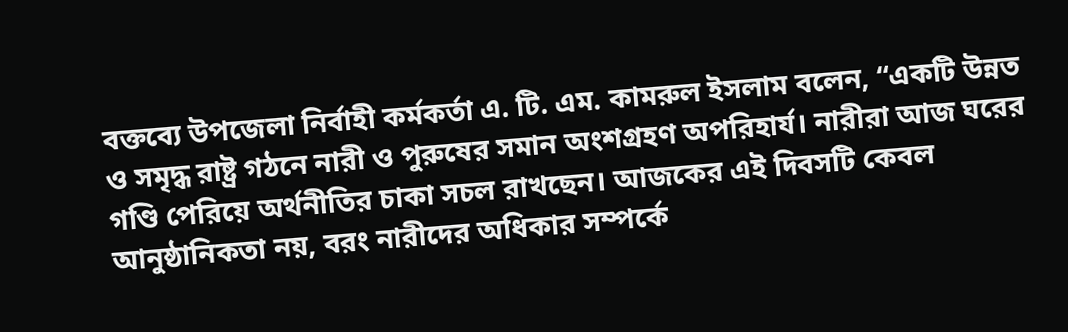বক্তব্যে উপজেলা নির্বাহী কর্মকর্তা এ. টি. এম. কামরুল ইসলাম বলেন, “একটি উন্নত ও সমৃদ্ধ রাষ্ট্র গঠনে নারী ও পুরুষের সমান অংশগ্রহণ অপরিহার্য। নারীরা আজ ঘরের গণ্ডি পেরিয়ে অর্থনীতির চাকা সচল রাখছেন। আজকের এই দিবসটি কেবল আনুষ্ঠানিকতা নয়, বরং নারীদের অধিকার সম্পর্কে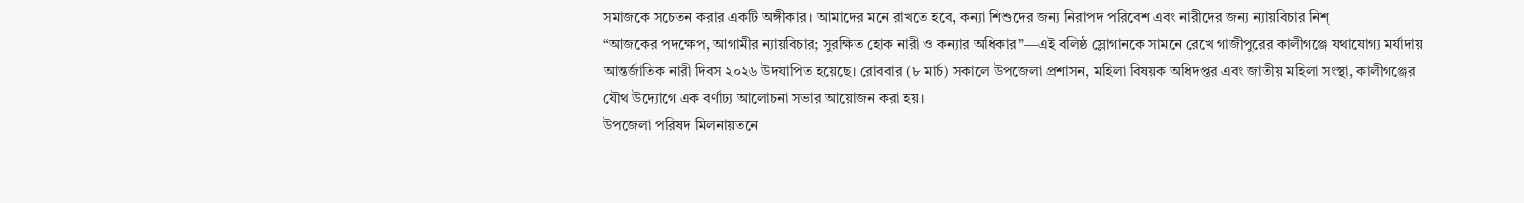সমাজকে সচেতন করার একটি অঙ্গীকার। আমাদের মনে রাখতে হবে, কন্যা শিশুদের জন্য নিরাপদ পরিবেশ এবং নারীদের জন্য ন্যায়বিচার নিশ্
“আজকের পদক্ষেপ, আগামীর ন্যায়বিচার; সুরক্ষিত হোক নারী ও কন্যার অধিকার”—এই বলিষ্ঠ স্লোগানকে সামনে রেখে গাজীপুরের কালীগঞ্জে যথাযোগ্য মর্যাদায় আন্তর্জাতিক নারী দিবস ২০২৬ উদযাপিত হয়েছে। রোববার (৮ মার্চ) সকালে উপজেলা প্রশাসন, মহিলা বিষয়ক অধিদপ্তর এবং জাতীয় মহিলা সংস্থা, কালীগঞ্জের যৌথ উদ্যোগে এক বর্ণাঢ্য আলোচনা সভার আয়োজন করা হয়।
উপজেলা পরিষদ মিলনায়তনে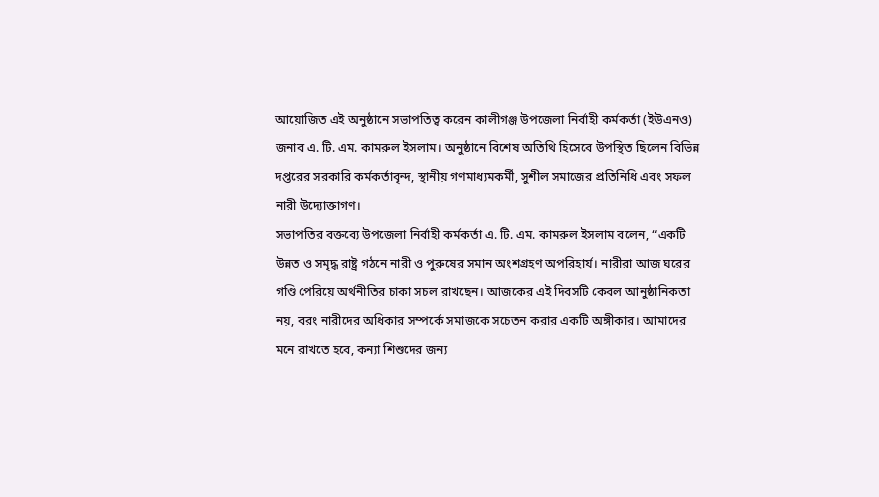আয়োজিত এই অনুষ্ঠানে সভাপতিত্ব করেন কালীগঞ্জ উপজেলা নির্বাহী কর্মকর্তা (ইউএনও) জনাব এ. টি. এম. কামরুল ইসলাম। অনুষ্ঠানে বিশেষ অতিথি হিসেবে উপস্থিত ছিলেন বিভিন্ন দপ্তরের সরকারি কর্মকর্তাবৃন্দ, স্থানীয় গণমাধ্যমকর্মী, সুশীল সমাজের প্রতিনিধি এবং সফল নারী উদ্যোক্তাগণ।
সভাপতির বক্তব্যে উপজেলা নির্বাহী কর্মকর্তা এ. টি. এম. কামরুল ইসলাম বলেন, “একটি উন্নত ও সমৃদ্ধ রাষ্ট্র গঠনে নারী ও পুরুষের সমান অংশগ্রহণ অপরিহার্য। নারীরা আজ ঘরের গণ্ডি পেরিয়ে অর্থনীতির চাকা সচল রাখছেন। আজকের এই দিবসটি কেবল আনুষ্ঠানিকতা নয়, বরং নারীদের অধিকার সম্পর্কে সমাজকে সচেতন করার একটি অঙ্গীকার। আমাদের মনে রাখতে হবে, কন্যা শিশুদের জন্য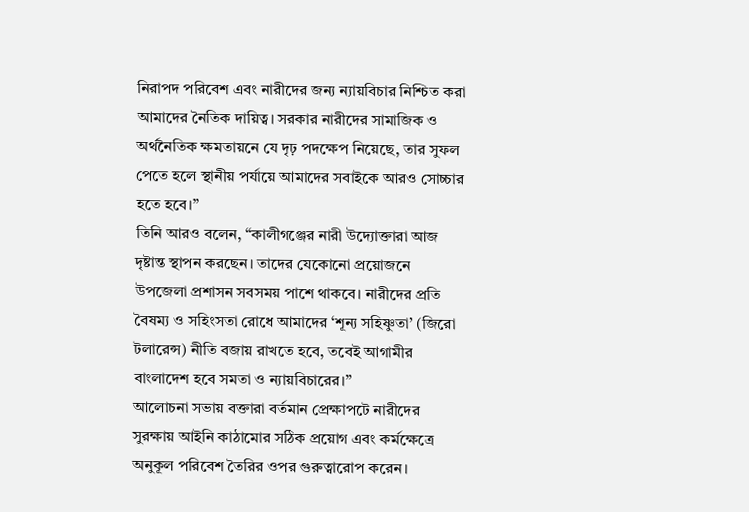নিরাপদ পরিবেশ এবং নারীদের জন্য ন্যায়বিচার নিশ্চিত করা আমাদের নৈতিক দায়িত্ব। সরকার নারীদের সামাজিক ও অর্থনৈতিক ক্ষমতায়নে যে দৃঢ় পদক্ষেপ নিয়েছে, তার সুফল পেতে হলে স্থানীয় পর্যায়ে আমাদের সবাইকে আরও সোচ্চার হতে হবে।”
তিনি আরও বলেন, “কালীগঞ্জের নারী উদ্যোক্তারা আজ দৃষ্টান্ত স্থাপন করছেন। তাদের যেকোনো প্রয়োজনে উপজেলা প্রশাসন সবসময় পাশে থাকবে। নারীদের প্রতি বৈষম্য ও সহিংসতা রোধে আমাদের ‘শূন্য সহিষ্ণুতা’ (জিরো টলারেন্স) নীতি বজায় রাখতে হবে, তবেই আগামীর বাংলাদেশ হবে সমতা ও ন্যায়বিচারের।”
আলোচনা সভায় বক্তারা বর্তমান প্রেক্ষাপটে নারীদের সুরক্ষায় আইনি কাঠামোর সঠিক প্রয়োগ এবং কর্মক্ষেত্রে অনুকূল পরিবেশ তৈরির ওপর গুরুত্বারোপ করেন।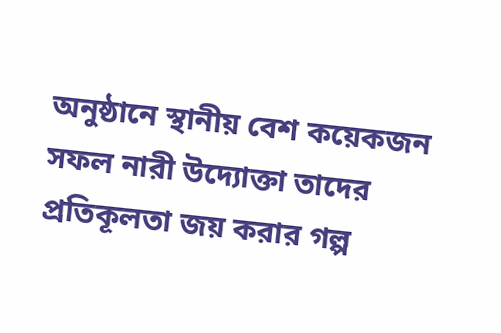অনুষ্ঠানে স্থানীয় বেশ কয়েকজন সফল নারী উদ্যোক্তা তাদের প্রতিকূলতা জয় করার গল্প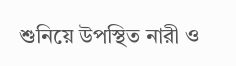শুনিয়ে উপস্থিত নারী ও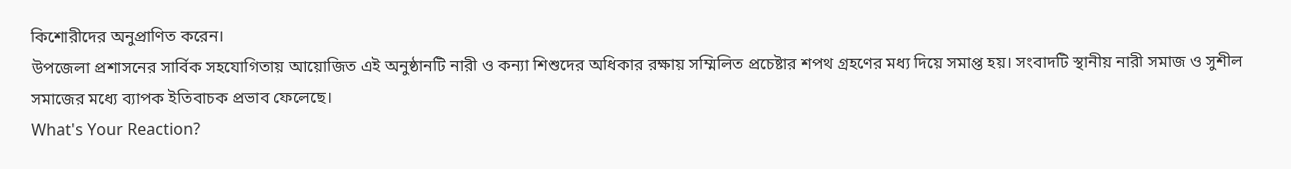কিশোরীদের অনুপ্রাণিত করেন।
উপজেলা প্রশাসনের সার্বিক সহযোগিতায় আয়োজিত এই অনুষ্ঠানটি নারী ও কন্যা শিশুদের অধিকার রক্ষায় সম্মিলিত প্রচেষ্টার শপথ গ্রহণের মধ্য দিয়ে সমাপ্ত হয়। সংবাদটি স্থানীয় নারী সমাজ ও সুশীল সমাজের মধ্যে ব্যাপক ইতিবাচক প্রভাব ফেলেছে।
What's Your Reaction?